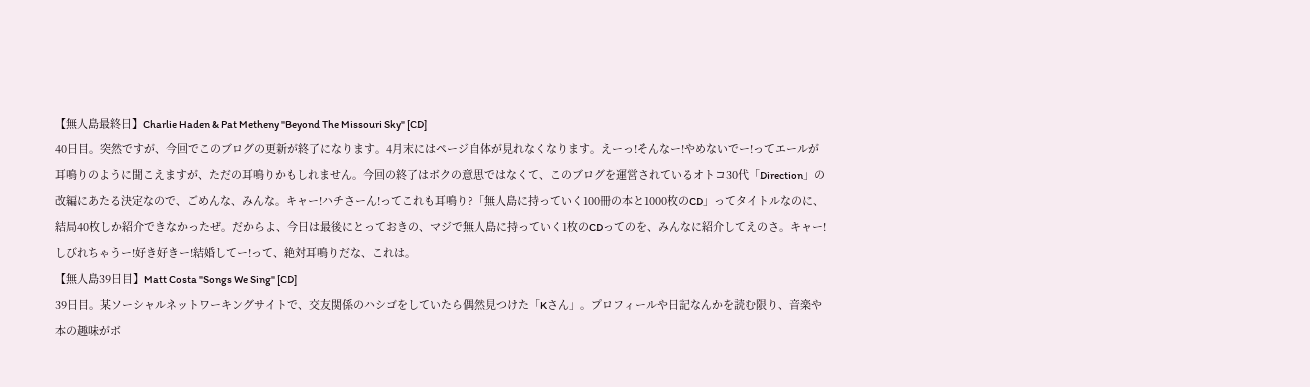【無人島最終日】Charlie Haden & Pat Metheny "Beyond The Missouri Sky" [CD]
40日目。突然ですが、今回でこのブログの更新が終了になります。4月末にはページ自体が見れなくなります。えーっ!そんなー!やめないでー!ってエールが耳鳴りのように聞こえますが、ただの耳鳴りかもしれません。今回の終了はボクの意思ではなくて、このブログを運営されているオトコ30代「Direction」の改編にあたる決定なので、ごめんな、みんな。キャー!ハチさーん!ってこれも耳鳴り?「無人島に持っていく100冊の本と1000枚のCD」ってタイトルなのに、結局40枚しか紹介できなかったぜ。だからよ、今日は最後にとっておきの、マジで無人島に持っていく1枚のCDってのを、みんなに紹介してえのさ。キャー!しびれちゃうー!好き好きー!結婚してー!って、絶対耳鳴りだな、これは。
【無人島39日目】Matt Costa "Songs We Sing" [CD]
39日目。某ソーシャルネットワーキングサイトで、交友関係のハシゴをしていたら偶然見つけた「Kさん」。プロフィールや日記なんかを読む限り、音楽や本の趣味がボ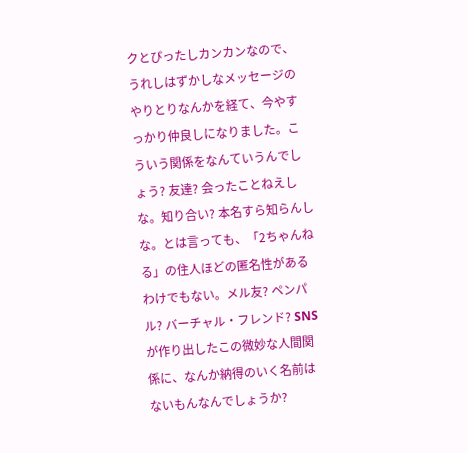クとぴったしカンカンなので、うれしはずかしなメッセージのやりとりなんかを経て、今やすっかり仲良しになりました。こういう関係をなんていうんでしょう? 友達? 会ったことねえしな。知り合い? 本名すら知らんしな。とは言っても、「2ちゃんねる」の住人ほどの匿名性があるわけでもない。メル友? ペンパル? バーチャル・フレンド? SNSが作り出したこの微妙な人間関係に、なんか納得のいく名前はないもんなんでしょうか?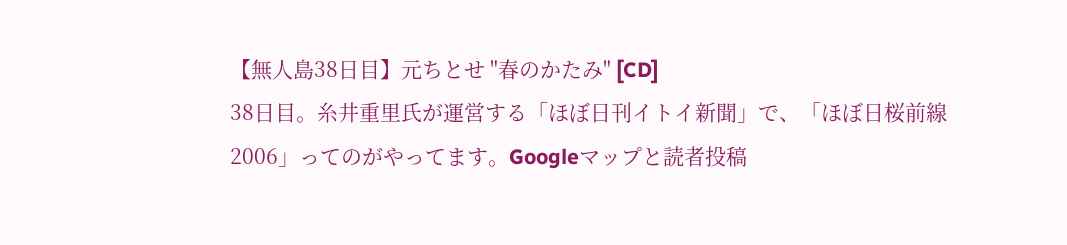【無人島38日目】元ちとせ "春のかたみ" [CD]
38日目。糸井重里氏が運営する「ほぼ日刊イトイ新聞」で、「ほぼ日桜前線2006」ってのがやってます。Googleマップと読者投稿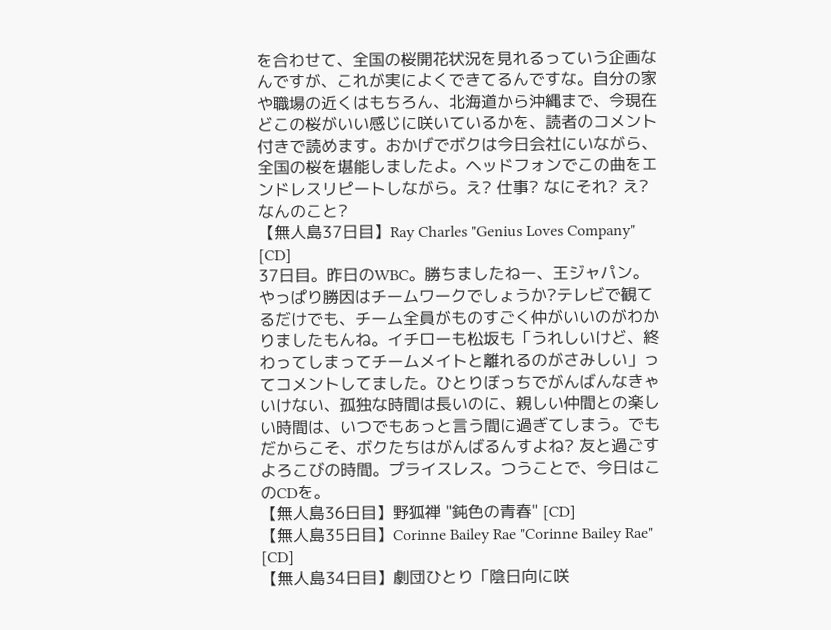を合わせて、全国の桜開花状況を見れるっていう企画なんですが、これが実によくできてるんですな。自分の家や職場の近くはもちろん、北海道から沖縄まで、今現在どこの桜がいい感じに咲いているかを、読者のコメント付きで読めます。おかげでボクは今日会社にいながら、全国の桜を堪能しましたよ。ヘッドフォンでこの曲をエンドレスリピートしながら。え? 仕事? なにそれ? え? なんのこと?
【無人島37日目】Ray Charles "Genius Loves Company" [CD]
37日目。昨日のWBC。勝ちましたねー、王ジャパン。やっぱり勝因はチームワークでしょうか?テレビで観てるだけでも、チーム全員がものすごく仲がいいのがわかりましたもんね。イチローも松坂も「うれしいけど、終わってしまってチームメイトと離れるのがさみしい」ってコメントしてました。ひとりぼっちでがんばんなきゃいけない、孤独な時間は長いのに、親しい仲間との楽しい時間は、いつでもあっと言う間に過ぎてしまう。でもだからこそ、ボクたちはがんばるんすよね? 友と過ごすよろこびの時間。プライスレス。つうことで、今日はこのCDを。
【無人島36日目】野狐禅 "鈍色の青春" [CD]
【無人島35日目】Corinne Bailey Rae "Corinne Bailey Rae" [CD]
【無人島34日目】劇団ひとり「陰日向に咲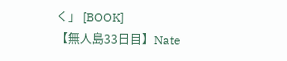く」 [BOOK]
【無人島33日目】Nate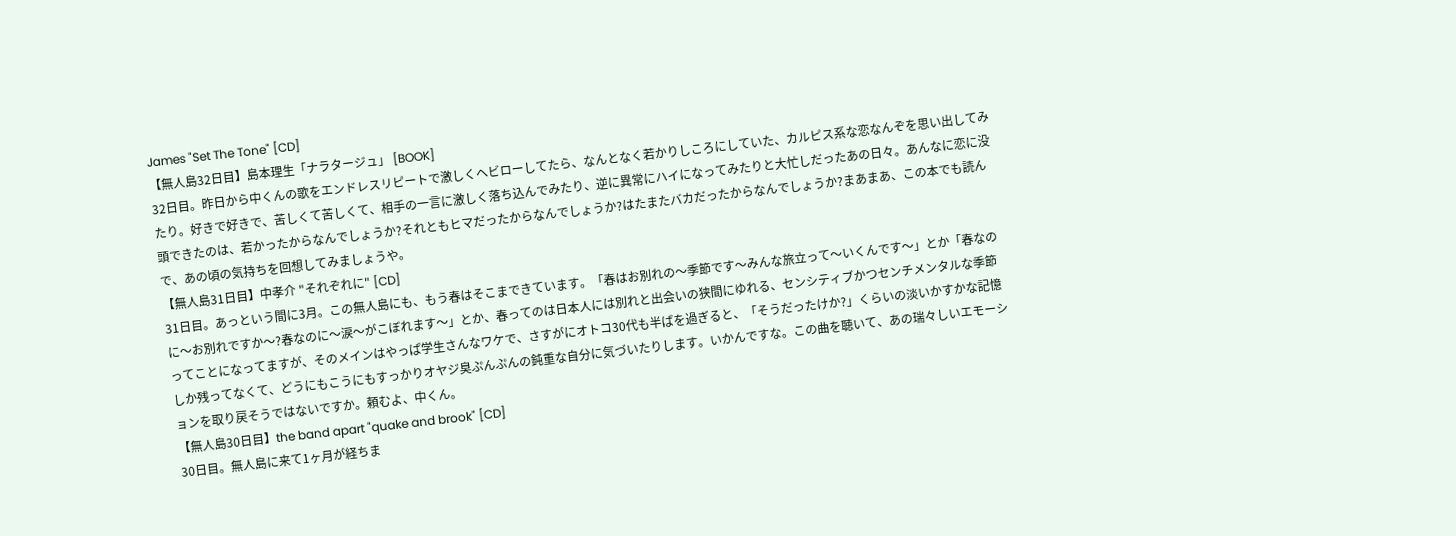James "Set The Tone" [CD]
【無人島32日目】島本理生「ナラタージュ」 [BOOK]
32日目。昨日から中くんの歌をエンドレスリピートで激しくヘビローしてたら、なんとなく若かりしころにしていた、カルピス系な恋なんぞを思い出してみたり。好きで好きで、苦しくて苦しくて、相手の一言に激しく落ち込んでみたり、逆に異常にハイになってみたりと大忙しだったあの日々。あんなに恋に没頭できたのは、若かったからなんでしょうか?それともヒマだったからなんでしょうか?はたまたバカだったからなんでしょうか?まあまあ、この本でも読んで、あの頃の気持ちを回想してみましょうや。
【無人島31日目】中孝介 "それぞれに" [CD]
31日目。あっという間に3月。この無人島にも、もう春はそこまできています。「春はお別れの〜季節です〜みんな旅立って〜いくんです〜」とか「春なのに〜お別れですか〜?春なのに〜涙〜がこぼれます〜」とか、春ってのは日本人には別れと出会いの狭間にゆれる、センシティブかつセンチメンタルな季節ってことになってますが、そのメインはやっぱ学生さんなワケで、さすがにオトコ30代も半ばを過ぎると、「そうだったけか?」くらいの淡いかすかな記憶しか残ってなくて、どうにもこうにもすっかりオヤジ臭ぷんぷんの鈍重な自分に気づいたりします。いかんですな。この曲を聴いて、あの瑞々しいエモーションを取り戻そうではないですか。頼むよ、中くん。
【無人島30日目】the band apart "quake and brook" [CD]
30日目。無人島に来て1ヶ月が経ちま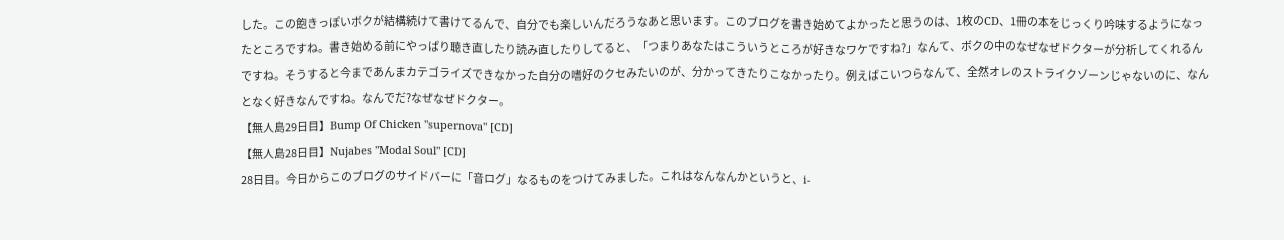した。この飽きっぽいボクが結構続けて書けてるんで、自分でも楽しいんだろうなあと思います。このブログを書き始めてよかったと思うのは、1枚のCD、1冊の本をじっくり吟味するようになったところですね。書き始める前にやっぱり聴き直したり読み直したりしてると、「つまりあなたはこういうところが好きなワケですね?」なんて、ボクの中のなぜなぜドクターが分析してくれるんですね。そうすると今まであんまカテゴライズできなかった自分の嗜好のクセみたいのが、分かってきたりこなかったり。例えばこいつらなんて、全然オレのストライクゾーンじゃないのに、なんとなく好きなんですね。なんでだ?なぜなぜドクター。
【無人島29日目】Bump Of Chicken "supernova" [CD]
【無人島28日目】Nujabes "Modal Soul" [CD]
28日目。今日からこのブログのサイドバーに「音ログ」なるものをつけてみました。これはなんなんかというと、i-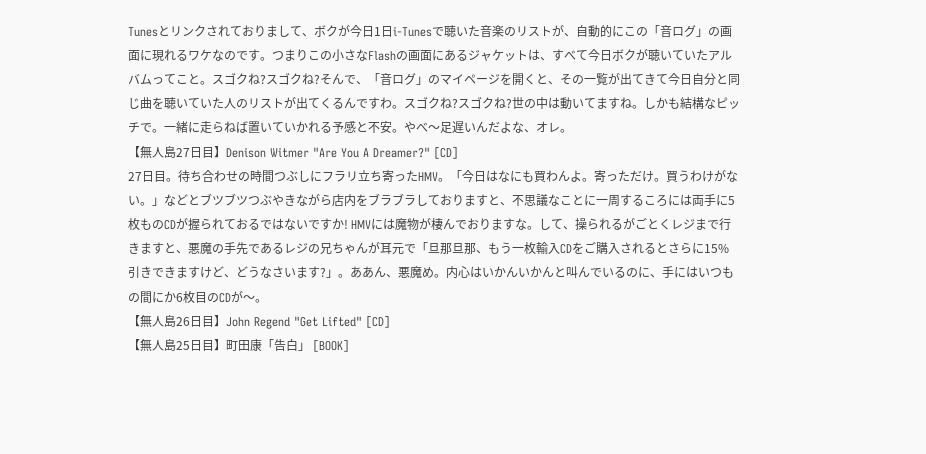Tunesとリンクされておりまして、ボクが今日1日i-Tunesで聴いた音楽のリストが、自動的にこの「音ログ」の画面に現れるワケなのです。つまりこの小さなFlashの画面にあるジャケットは、すべて今日ボクが聴いていたアルバムってこと。スゴクね?スゴクね?そんで、「音ログ」のマイページを開くと、その一覧が出てきて今日自分と同じ曲を聴いていた人のリストが出てくるんですわ。スゴクね?スゴクね?世の中は動いてますね。しかも結構なピッチで。一緒に走らねば置いていかれる予感と不安。やべ〜足遅いんだよな、オレ。
【無人島27日目】Denison Witmer "Are You A Dreamer?" [CD]
27日目。待ち合わせの時間つぶしにフラリ立ち寄ったHMV。「今日はなにも買わんよ。寄っただけ。買うわけがない。」などとブツブツつぶやきながら店内をブラブラしておりますと、不思議なことに一周するころには両手に5枚ものCDが握られておるではないですか! HMVには魔物が棲んでおりますな。して、操られるがごとくレジまで行きますと、悪魔の手先であるレジの兄ちゃんが耳元で「旦那旦那、もう一枚輸入CDをご購入されるとさらに15%引きできますけど、どうなさいます?」。ああん、悪魔め。内心はいかんいかんと叫んでいるのに、手にはいつもの間にか6枚目のCDが〜。
【無人島26日目】John Regend "Get Lifted" [CD]
【無人島25日目】町田康「告白」 [BOOK]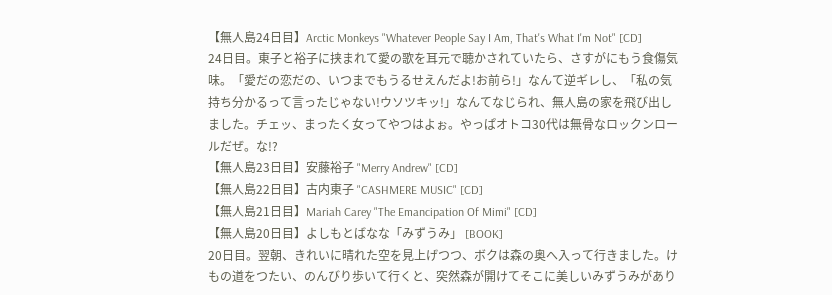【無人島24日目】Arctic Monkeys "Whatever People Say I Am, That's What I'm Not" [CD]
24日目。東子と裕子に挟まれて愛の歌を耳元で聴かされていたら、さすがにもう食傷気味。「愛だの恋だの、いつまでもうるせえんだよ!お前ら!」なんて逆ギレし、「私の気持ち分かるって言ったじゃない!ウソツキッ!」なんてなじられ、無人島の家を飛び出しました。チェッ、まったく女ってやつはよぉ。やっぱオトコ30代は無骨なロックンロールだぜ。な!?
【無人島23日目】安藤裕子 "Merry Andrew" [CD]
【無人島22日目】古内東子 "CASHMERE MUSIC" [CD]
【無人島21日目】Mariah Carey "The Emancipation Of Mimi" [CD]
【無人島20日目】よしもとばなな「みずうみ」 [BOOK]
20日目。翌朝、きれいに晴れた空を見上げつつ、ボクは森の奥へ入って行きました。けもの道をつたい、のんびり歩いて行くと、突然森が開けてそこに美しいみずうみがあり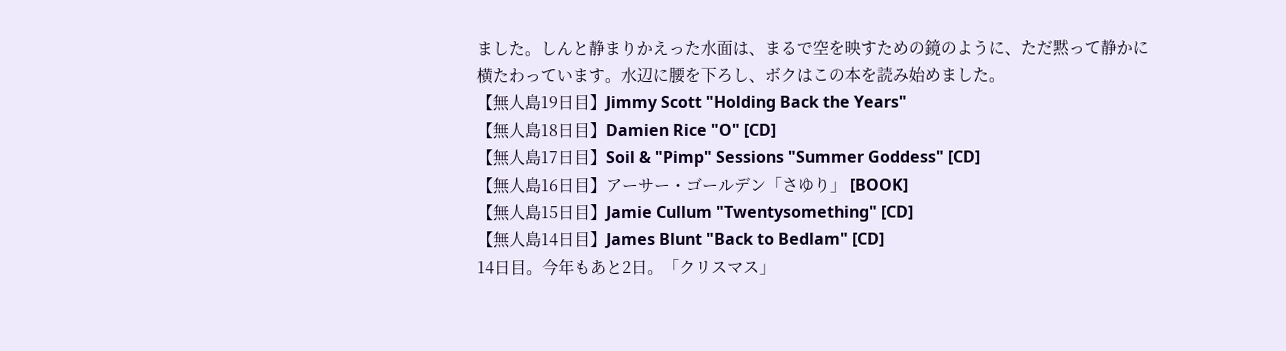ました。しんと静まりかえった水面は、まるで空を映すための鏡のように、ただ黙って静かに横たわっています。水辺に腰を下ろし、ボクはこの本を読み始めました。
【無人島19日目】Jimmy Scott "Holding Back the Years"
【無人島18日目】Damien Rice "O" [CD]
【無人島17日目】Soil & "Pimp" Sessions "Summer Goddess" [CD]
【無人島16日目】アーサー・ゴールデン「さゆり」 [BOOK]
【無人島15日目】Jamie Cullum "Twentysomething" [CD]
【無人島14日目】James Blunt "Back to Bedlam" [CD]
14日目。今年もあと2日。「クリスマス」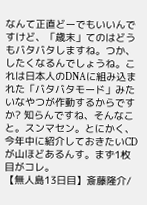なんて正直どーでもいいんですけど、「歳末」てのはどうもバタバタしますね。つか、したくなるんでしょうね。これは日本人のDNAに組み込まれた「バタバタモード」みたいなやつが作動するからですか? 知らんですね、そんなこと。スンマセン。とにかく、今年中に紹介しておきたいCDが山ほどあるんす。まず1枚目がコレ。
【無人島13日目】斎藤隆介/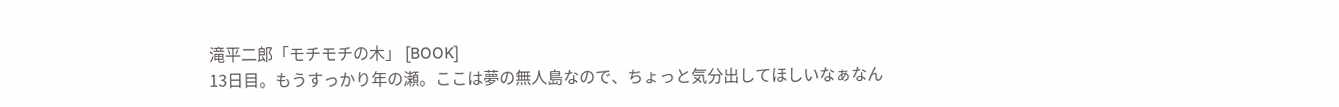滝平二郎「モチモチの木」 [BOOK]
13日目。もうすっかり年の瀬。ここは夢の無人島なので、ちょっと気分出してほしいなぁなん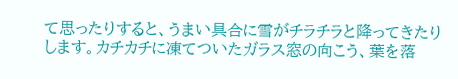て思ったりすると、うまい具合に雪がチラチラと降ってきたりします。カチカチに凍てついたガラス窓の向こう、葉を落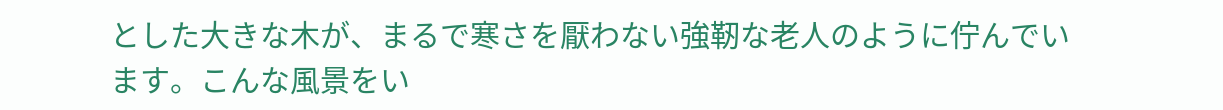とした大きな木が、まるで寒さを厭わない強靭な老人のように佇んでいます。こんな風景をい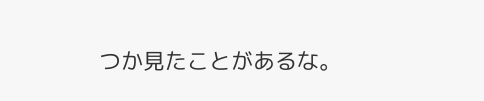つか見たことがあるな。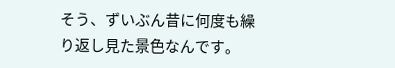そう、ずいぶん昔に何度も繰り返し見た景色なんです。